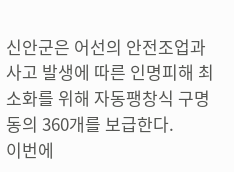신안군은 어선의 안전조업과 사고 발생에 따른 인명피해 최소화를 위해 자동팽창식 구명동의 360개를 보급한다.
이번에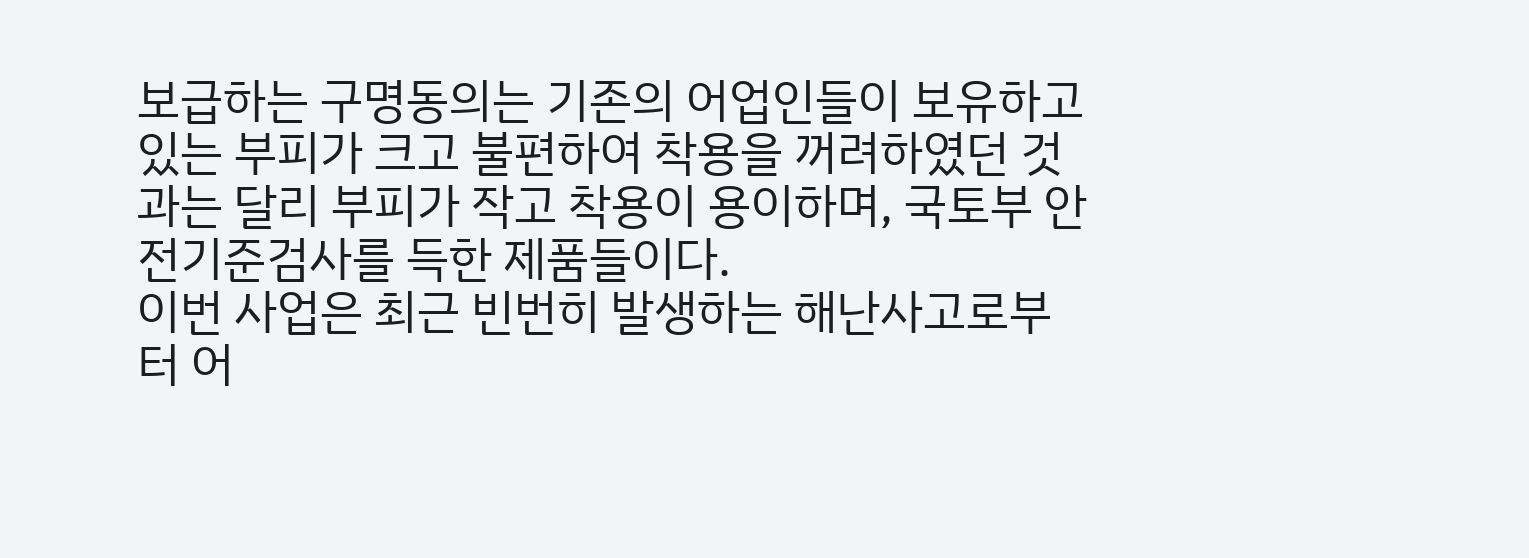보급하는 구명동의는 기존의 어업인들이 보유하고 있는 부피가 크고 불편하여 착용을 꺼려하였던 것과는 달리 부피가 작고 착용이 용이하며, 국토부 안전기준검사를 득한 제품들이다.
이번 사업은 최근 빈번히 발생하는 해난사고로부터 어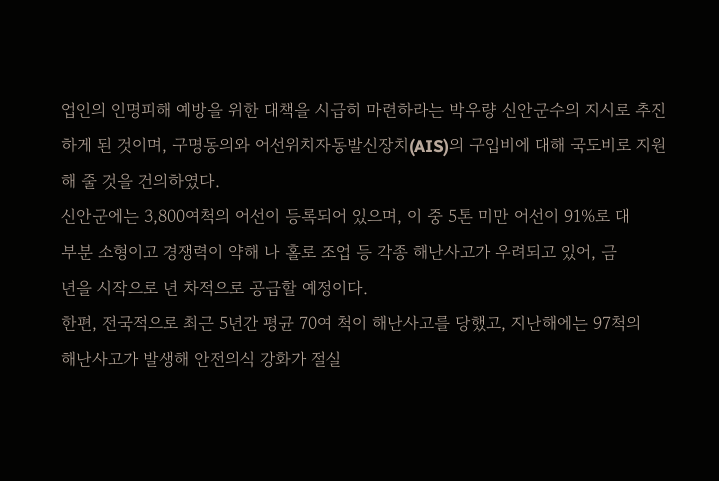업인의 인명피해 예방을 위한 대책을 시급히 마련하라는 박우량 신안군수의 지시로 추진하게 된 것이며, 구명동의와 어선위치자동발신장치(AIS)의 구입비에 대해 국도비로 지원해 줄 것을 건의하였다.
신안군에는 3,800여척의 어선이 등록되어 있으며, 이 중 5톤 미만 어선이 91%로 대
부분 소형이고 경쟁력이 약해 나 홀로 조업 등 각종 해난사고가 우려되고 있어, 금
년을 시작으로 년 차적으로 공급할 예정이다.
한편, 전국적으로 최근 5년간 평균 70여 척이 해난사고를 당했고, 지난해에는 97척의
해난사고가 발생해 안전의식 강화가 절실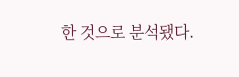한 것으로 분석됐다.